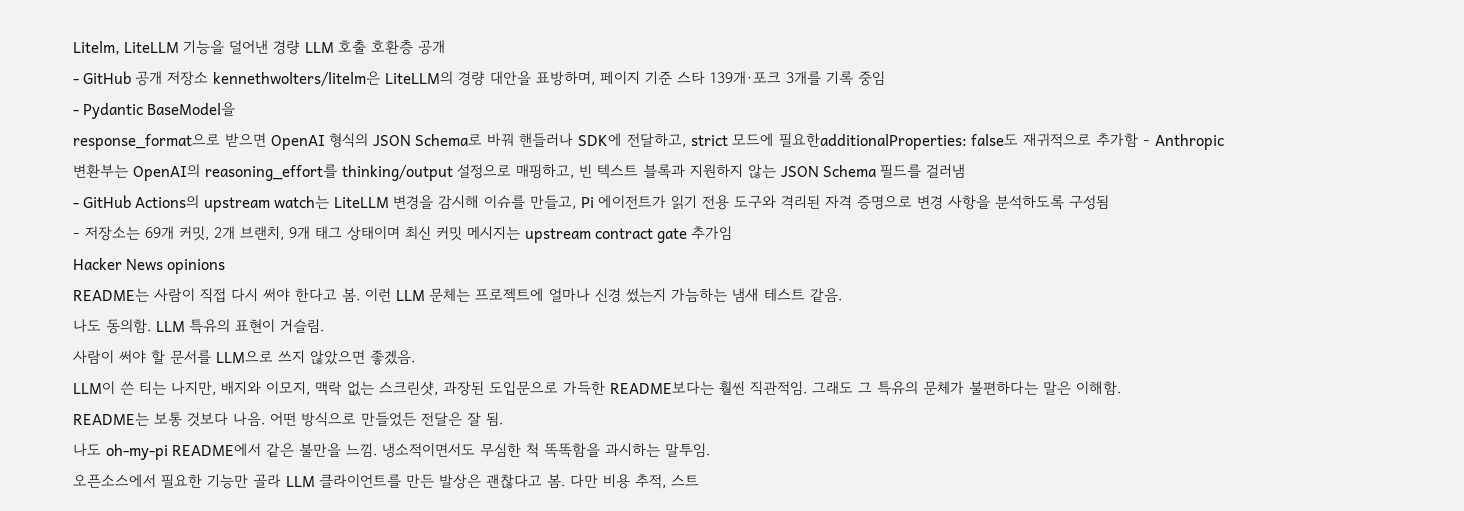Litelm, LiteLLM 기능을 덜어낸 경량 LLM 호출 호환층 공개
- GitHub 공개 저장소 kennethwolters/litelm은 LiteLLM의 경량 대안을 표방하며, 페이지 기준 스타 139개·포크 3개를 기록 중임
- Pydantic BaseModel을
response_format으로 받으면 OpenAI 형식의 JSON Schema로 바꿔 핸들러나 SDK에 전달하고, strict 모드에 필요한additionalProperties: false도 재귀적으로 추가함 - Anthropic 변환부는 OpenAI의 reasoning_effort를 thinking/output 설정으로 매핑하고, 빈 텍스트 블록과 지원하지 않는 JSON Schema 필드를 걸러냄
- GitHub Actions의 upstream watch는 LiteLLM 변경을 감시해 이슈를 만들고, Pi 에이전트가 읽기 전용 도구와 격리된 자격 증명으로 변경 사항을 분석하도록 구성됨
- 저장소는 69개 커밋, 2개 브랜치, 9개 태그 상태이며 최신 커밋 메시지는 upstream contract gate 추가임
Hacker News opinions
README는 사람이 직접 다시 써야 한다고 봄. 이런 LLM 문체는 프로젝트에 얼마나 신경 썼는지 가늠하는 냄새 테스트 같음.
나도 동의함. LLM 특유의 표현이 거슬림.
사람이 써야 할 문서를 LLM으로 쓰지 않았으면 좋겠음.
LLM이 쓴 티는 나지만, 배지와 이모지, 맥락 없는 스크린샷, 과장된 도입문으로 가득한 README보다는 훨씬 직관적임. 그래도 그 특유의 문체가 불편하다는 말은 이해함.
README는 보통 것보다 나음. 어떤 방식으로 만들었든 전달은 잘 됨.
나도 oh-my-pi README에서 같은 불만을 느낌. 냉소적이면서도 무심한 척 똑똑함을 과시하는 말투임.
오픈소스에서 필요한 기능만 골라 LLM 클라이언트를 만든 발상은 괜찮다고 봄. 다만 비용 추적, 스트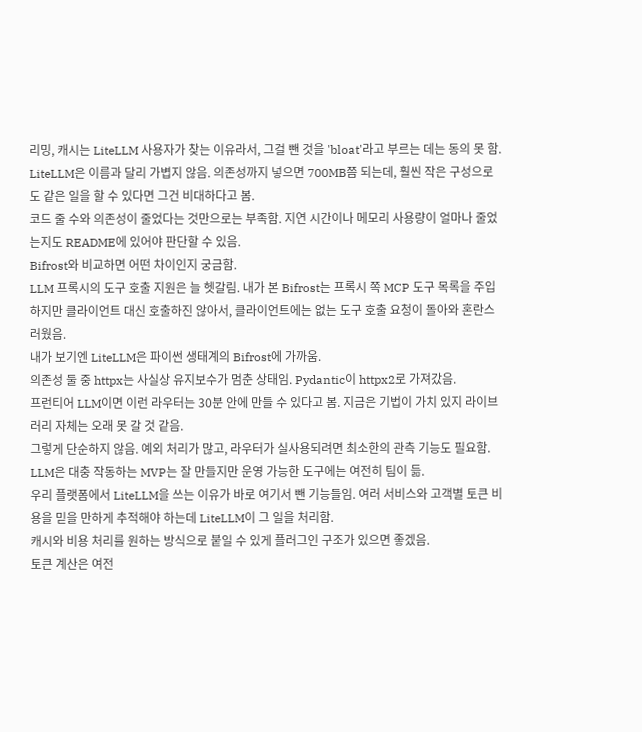리밍, 캐시는 LiteLLM 사용자가 찾는 이유라서, 그걸 뺀 것을 'bloat'라고 부르는 데는 동의 못 함.
LiteLLM은 이름과 달리 가볍지 않음. 의존성까지 넣으면 700MB쯤 되는데, 훨씬 작은 구성으로도 같은 일을 할 수 있다면 그건 비대하다고 봄.
코드 줄 수와 의존성이 줄었다는 것만으로는 부족함. 지연 시간이나 메모리 사용량이 얼마나 줄었는지도 README에 있어야 판단할 수 있음.
Bifrost와 비교하면 어떤 차이인지 궁금함.
LLM 프록시의 도구 호출 지원은 늘 헷갈림. 내가 본 Bifrost는 프록시 쪽 MCP 도구 목록을 주입하지만 클라이언트 대신 호출하진 않아서, 클라이언트에는 없는 도구 호출 요청이 돌아와 혼란스러웠음.
내가 보기엔 LiteLLM은 파이썬 생태계의 Bifrost에 가까움.
의존성 둘 중 httpx는 사실상 유지보수가 멈춘 상태임. Pydantic이 httpx2로 가져갔음.
프런티어 LLM이면 이런 라우터는 30분 안에 만들 수 있다고 봄. 지금은 기법이 가치 있지 라이브러리 자체는 오래 못 갈 것 같음.
그렇게 단순하지 않음. 예외 처리가 많고, 라우터가 실사용되려면 최소한의 관측 기능도 필요함. LLM은 대충 작동하는 MVP는 잘 만들지만 운영 가능한 도구에는 여전히 팀이 듦.
우리 플랫폼에서 LiteLLM을 쓰는 이유가 바로 여기서 뺀 기능들임. 여러 서비스와 고객별 토큰 비용을 믿을 만하게 추적해야 하는데 LiteLLM이 그 일을 처리함.
캐시와 비용 처리를 원하는 방식으로 붙일 수 있게 플러그인 구조가 있으면 좋겠음.
토큰 계산은 여전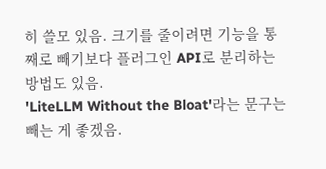히 쓸모 있음. 크기를 줄이려면 기능을 통째로 빼기보다 플러그인 API로 분리하는 방법도 있음.
'LiteLLM Without the Bloat'라는 문구는 빼는 게 좋겠음.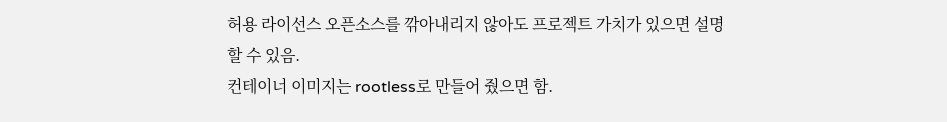허용 라이선스 오픈소스를 깎아내리지 않아도 프로젝트 가치가 있으면 설명할 수 있음.
컨테이너 이미지는 rootless로 만들어 줬으면 함.